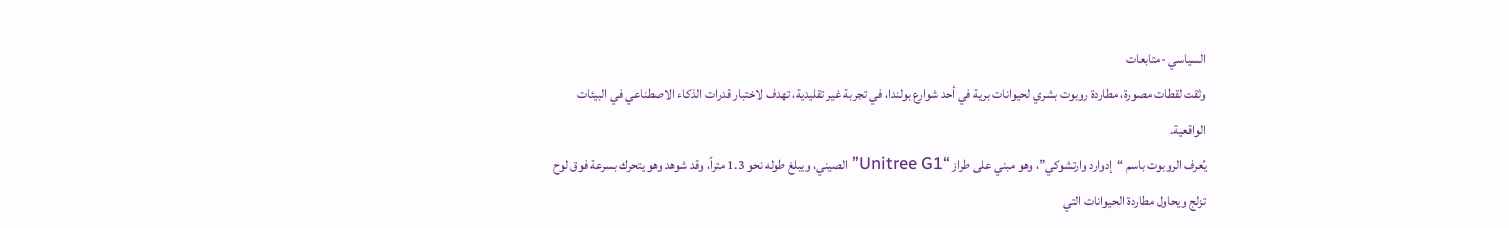السياسي -متابعات
وثقت لقطات مصورة، مطاردة روبوت بشري لحيوانات برية في أحد شوارع بولندا، في تجربة غير تقليدية، تهدف لاختبار قدرات الذكاء الاصطناعي في البيئات الواقعية.
يُعرف الروبوت باسم “إدوارد وارتشوكي”، وهو مبني على طراز “Unitree G1” الصيني، ويبلغ طوله نحو 1.3 متراً، وقد شوهد وهو يتحرك بسرعة فوق لوح تزلج ويحاول مطاردة الحيوانات التي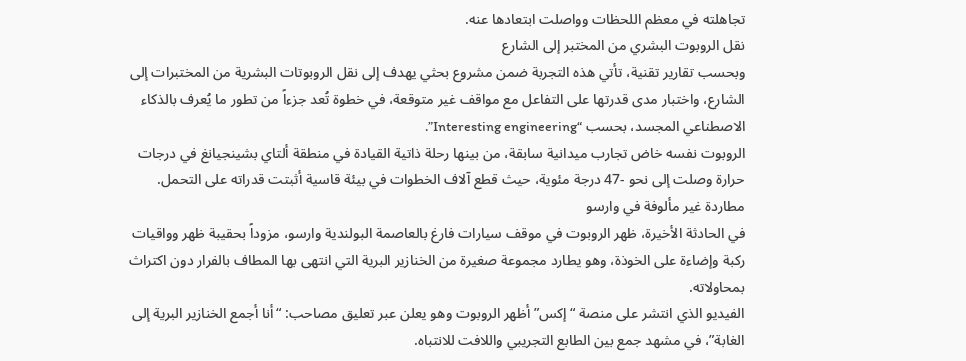تجاهلته في معظم اللحظات وواصلت ابتعادها عنه.
نقل الروبوت البشري من المختبر إلى الشارع
وبحسب تقارير تقنية، تأتي هذه التجربة ضمن مشروع بحثي يهدف إلى نقل الروبوتات البشرية من المختبرات إلى الشارع، واختبار مدى قدرتها على التفاعل مع مواقف غير متوقعة، في خطوة تُعد جزءاً من تطور ما يُعرف بالذكاء الاصطناعي المجسد، بحسب “Interesting engineering”.
الروبوت نفسه خاض تجارب ميدانية سابقة، من بينها رحلة ذاتية القيادة في منطقة ألتاي بشينجيانغ في درجات حرارة وصلت إلى نحو -47 درجة مئوية، حيث قطع آلاف الخطوات في بيئة قاسية أثبتت قدراته على التحمل.
مطاردة غير مألوفة في وارسو
في الحادثة الأخيرة، ظهر الروبوت في موقف سيارات فارغ بالعاصمة البولندية وارسو، مزوداً بحقيبة ظهر وواقيات ركبة وإضاءة على الخوذة، وهو يطارد مجموعة صغيرة من الخنازير البرية التي انتهى بها المطاف بالفرار دون اكتراث بمحاولاته.
الفيديو الذي انتشر على منصة “إكس” أظهر الروبوت وهو يعلن عبر تعليق مصاحب: “أنا أجمع الخنازير البرية إلى الغابة”، في مشهد جمع بين الطابع التجريبي واللافت للانتباه.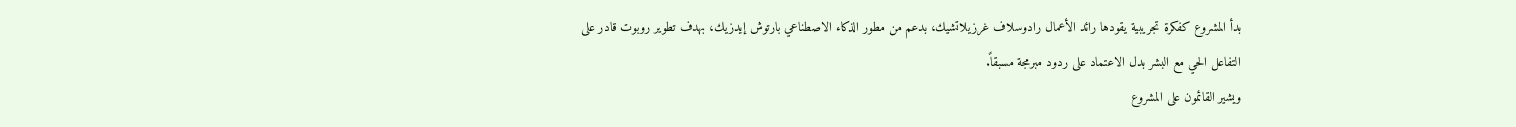بدأ المشروع كفكرة تجريبية يقودها رائد الأعمال رادوسلاف غرزيلاتشيك، بدعم من مطور الذكاء الاصطناعي بارتوش إيدزيك، بهدف تطوير روبوت قادر على التفاعل الحي مع البشر بدل الاعتماد على ردود مبرمجة مسبقاً.
ويشير القائمون على المشروع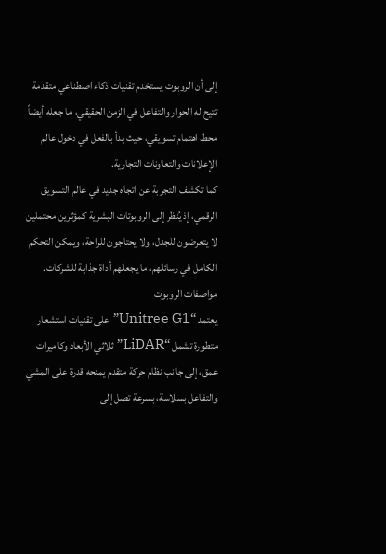إلى أن الروبوت يستخدم تقنيات ذكاء اصطناعي متقدمة تتيح له الحوار والتفاعل في الزمن الحقيقي، ما جعله أيضاً محط اهتمام تسويقي، حيث بدأ بالفعل في دخول عالم الإعلانات والتعاونات التجارية.
كما تكشف التجربة عن اتجاه جديد في عالم التسويق الرقمي، إذ يُنظر إلى الروبوتات البشرية كمؤثرين محتملين لا يتعرضون للجدل، ولا يحتاجون للراحة، ويمكن التحكم الكامل في رسائلهم، ما يجعلهم أداة جذابة للشركات.
مواصفات الروبوت
يعتمد “Unitree G1” على تقنيات استشعار متطورة تشمل “LiDAR” ثلاثي الأبعاد وكاميرات عمق، إلى جانب نظام حركة متقدم يمنحه قدرة على المشي والتفاعل بسلاسة، بسرعة تصل إلى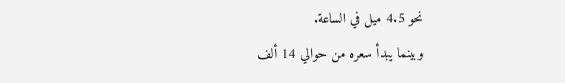نحو 4.5 ميل في الساعة.
وبينما يبدأ سعره من حوالي 14 ألف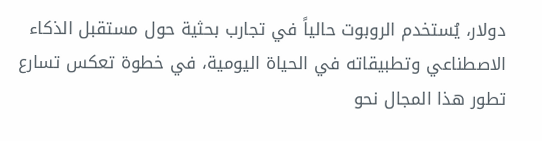دولار، يُستخدم الروبوت حالياً في تجارب بحثية حول مستقبل الذكاء الاصطناعي وتطبيقاته في الحياة اليومية، في خطوة تعكس تسارع تطور هذا المجال نحو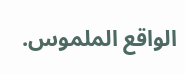الواقع الملموس.